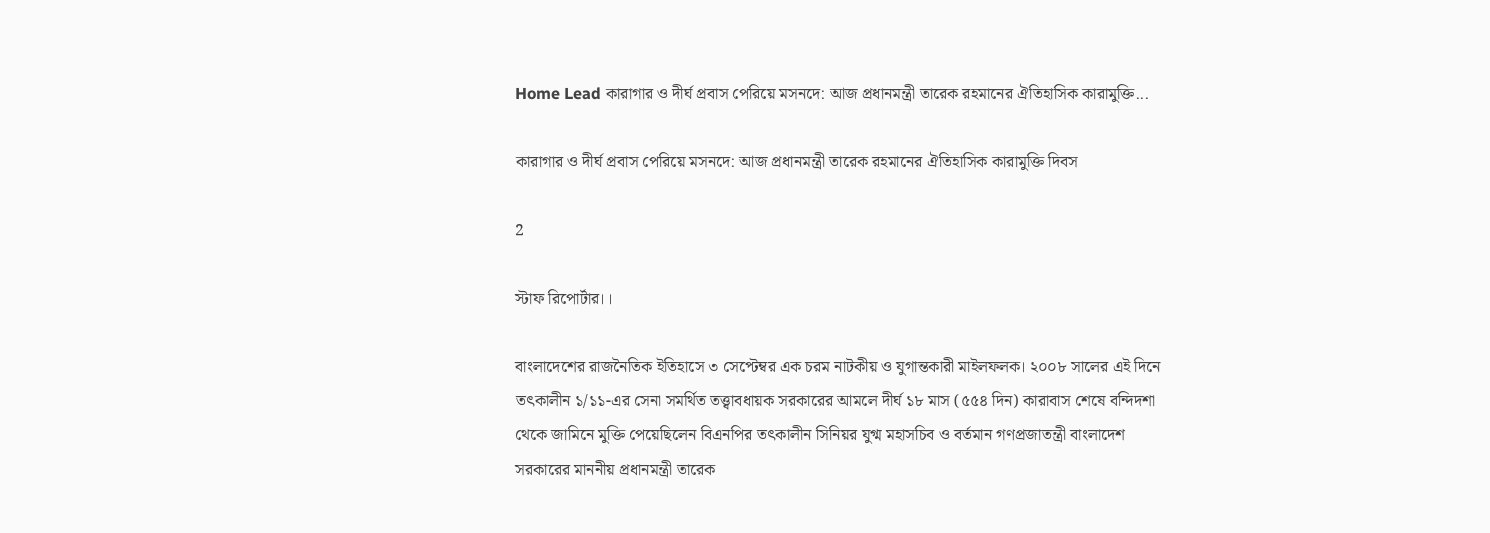Home Lead কারাগার ও দীর্ঘ প্রবাস পেরিয়ে মসনদে: আজ প্রধানমন্ত্রী তারেক রহমানের ঐতিহাসিক কারামুক্তি...

কারাগার ও দীর্ঘ প্রবাস পেরিয়ে মসনদে: আজ প্রধানমন্ত্রী তারেক রহমানের ঐতিহাসিক কারামুক্তি দিবস

2

স্টাফ রিপোর্টার।।

বাংলাদেশের রাজনৈতিক ইতিহাসে ৩ সেপ্টেম্বর এক চরম নাটকীয় ও যুগান্তকারী মাইলফলক। ২০০৮ সালের এই দিনে তৎকালীন ১/১১-এর সেনা সমর্থিত তত্ত্বাবধায়ক সরকারের আমলে দীর্ঘ ১৮ মাস (৫৫৪ দিন) কারাবাস শেষে বন্দিদশা থেকে জামিনে মুক্তি পেয়েছিলেন বিএনপির তৎকালীন সিনিয়র যুগ্ম মহাসচিব ও বর্তমান গণপ্রজাতন্ত্রী বাংলাদেশ সরকারের মাননীয় প্রধানমন্ত্রী তারেক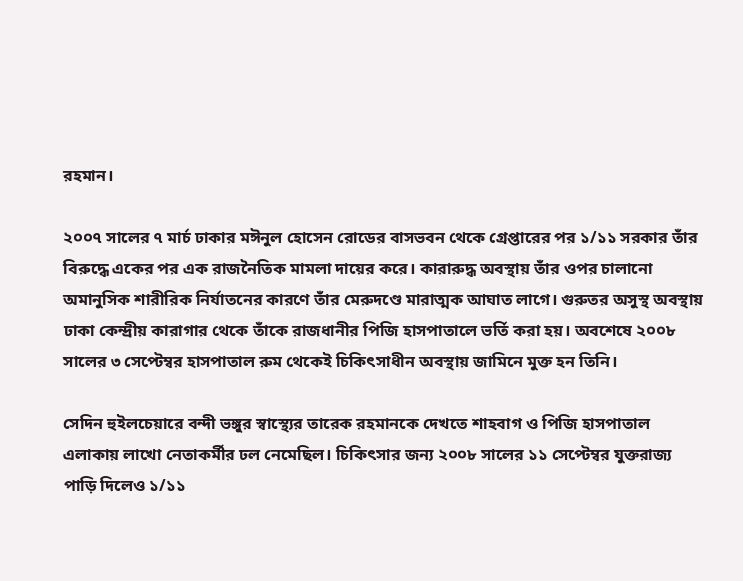রহমান।

২০০৭ সালের ৭ মার্চ ঢাকার মঈনুল হোসেন রোডের বাসভবন থেকে গ্রেপ্তারের পর ১/১১ সরকার তাঁর বিরুদ্ধে একের পর এক রাজনৈতিক মামলা দায়ের করে। কারারুদ্ধ অবস্থায় তাঁর ওপর চালানো অমানুসিক শারীরিক নির্যাতনের কারণে তাঁর মেরুদণ্ডে মারাত্মক আঘাত লাগে। গুরুতর অসুস্থ অবস্থায় ঢাকা কেন্দ্রীয় কারাগার থেকে তাঁকে রাজধানীর পিজি হাসপাতালে ভর্তি করা হয়। অবশেষে ২০০৮ সালের ৩ সেপ্টেম্বর হাসপাতাল রুম থেকেই চিকিৎসাধীন অবস্থায় জামিনে মুক্ত হন তিনি।

সেদিন হুইলচেয়ারে বন্দী ভঙ্গুর স্বাস্থ্যের তারেক রহমানকে দেখতে শাহবাগ ও পিজি হাসপাতাল এলাকায় লাখো নেতাকর্মীর ঢল নেমেছিল। চিকিৎসার জন্য ২০০৮ সালের ১১ সেপ্টেম্বর যুক্তরাজ্য পাড়ি দিলেও ১/১১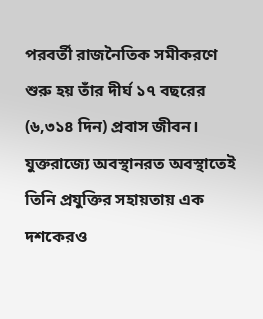পরবর্তী রাজনৈতিক সমীকরণে শুরু হয় তাঁর দীর্ঘ ১৭ বছরের (৬,৩১৪ দিন) প্রবাস জীবন। যুক্তরাজ্যে অবস্থানরত অবস্থাতেই তিনি প্রযুক্তির সহায়তায় এক দশকেরও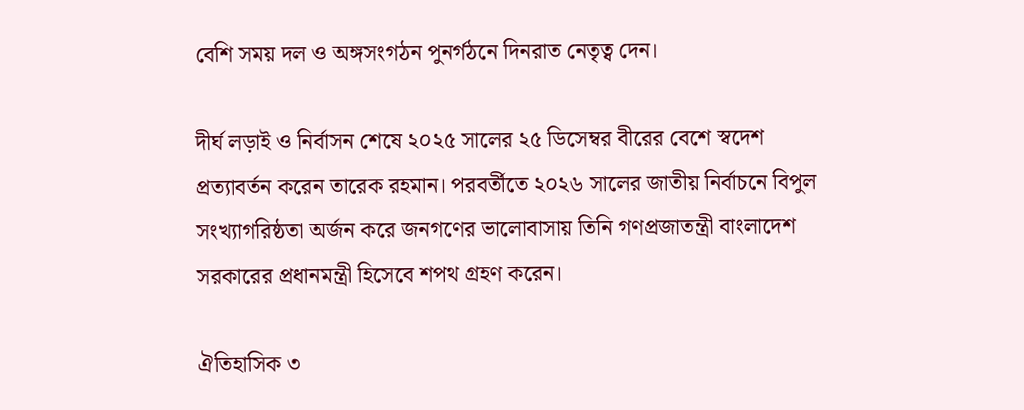বেশি সময় দল ও অঙ্গসংগঠন পুনর্গঠনে দিনরাত নেতৃত্ব দেন।

দীর্ঘ লড়াই ও নির্বাসন শেষে ২০২৫ সালের ২৫ ডিসেম্বর বীরের বেশে স্বদেশ প্রত্যাবর্তন করেন তারেক রহমান। পরবর্তীতে ২০২৬ সালের জাতীয় নির্বাচনে বিপুল সংখ্যাগরিষ্ঠতা অর্জন করে জনগণের ভালোবাসায় তিনি গণপ্রজাতন্ত্রী বাংলাদেশ সরকারের প্রধানমন্ত্রী হিসেবে শপথ গ্রহণ করেন।

ঐতিহাসিক ৩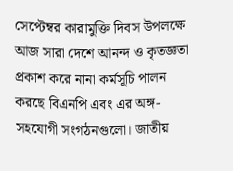সেপ্টেম্বর কারামুক্তি দিবস উপলক্ষে আজ সারা দেশে আনন্দ ও কৃতজ্ঞতা প্রকাশ করে নানা কর্মসূচি পালন করছে বিএনপি এবং এর অঙ্গ-সহযোগী সংগঠনগুলো। জাতীয়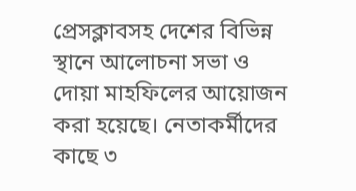প্রেসক্লাবসহ দেশের বিভিন্ন স্থানে আলোচনা সভা ও দোয়া মাহফিলের আয়োজন করা হয়েছে। নেতাকর্মীদের কাছে ৩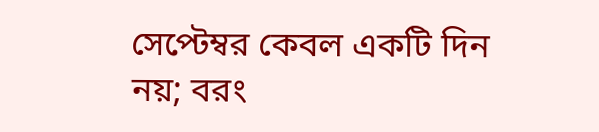সেপ্টেম্বর কেবল একটি দিন নয়; বরং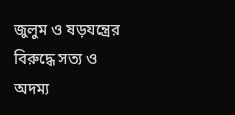জুলুম ও ষড়যন্ত্রের বিরুদ্ধে সত্য ও অদম্য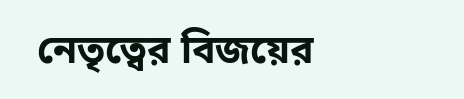নেতৃত্বের বিজয়ের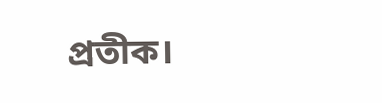প্রতীক।